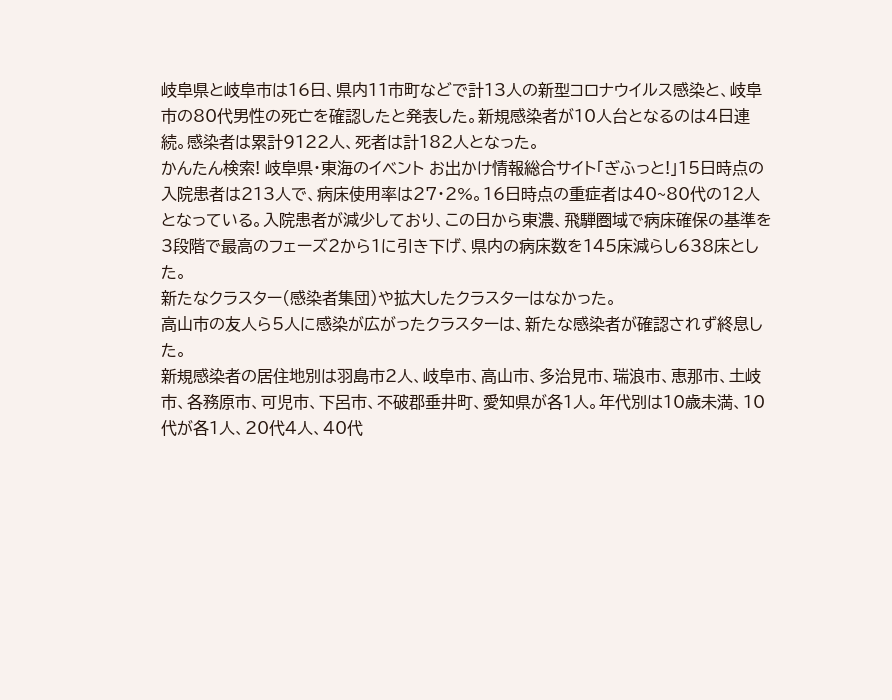岐阜県と岐阜市は16日、県内11市町などで計13人の新型コロナウイルス感染と、岐阜市の80代男性の死亡を確認したと発表した。新規感染者が10人台となるのは4日連続。感染者は累計9122人、死者は計182人となった。
かんたん検索! 岐阜県・東海のイベント お出かけ情報総合サイト「ぎふっと!」15日時点の入院患者は213人で、病床使用率は27・2%。16日時点の重症者は40~80代の12人となっている。入院患者が減少しており、この日から東濃、飛騨圏域で病床確保の基準を3段階で最高のフェーズ2から1に引き下げ、県内の病床数を145床減らし638床とした。
新たなクラスター(感染者集団)や拡大したクラスターはなかった。
高山市の友人ら5人に感染が広がったクラスターは、新たな感染者が確認されず終息した。
新規感染者の居住地別は羽島市2人、岐阜市、高山市、多治見市、瑞浪市、恵那市、土岐市、各務原市、可児市、下呂市、不破郡垂井町、愛知県が各1人。年代別は10歳未満、10代が各1人、20代4人、40代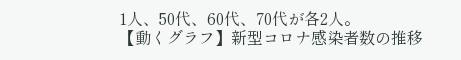1人、50代、60代、70代が各2人。
【動くグラフ】新型コロナ感染者数の推移